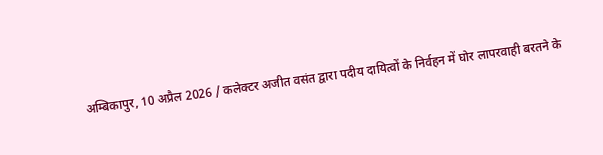अम्बिकापुर, 10 अप्रैल 2026 / कलेक्टर अजीत वसंत द्वारा पदीय दायित्वों के निर्वहन में घोर लापरवाही बरतने के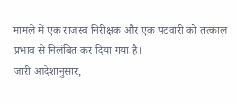मामले में एक राजस्व निरीक्षक और एक पटवारी को तत्काल प्रभाव से निलंबित कर दिया गया है।
जारी आदेशानुसार,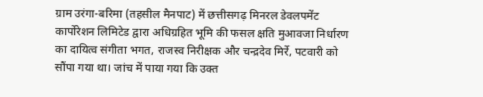ग्राम उरंगा-बरिमा (तहसील मैनपाट) में छत्तीसगढ़ मिनरल डेवलपमेंट कार्पोरेशन लिमिटेड द्वारा अधिग्रहित भूमि की फसल क्षति मुआवजा निर्धारण का दायित्व संगीता भगत, राजस्व निरीक्षक और चन्द्रदेव मिर्रे, पटवारी को सौंपा गया था। जांच में पाया गया कि उक्त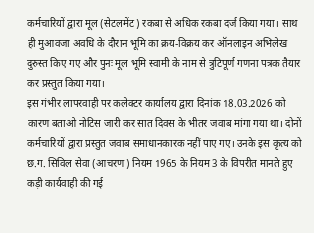कर्मचारियों द्वारा मूल (सेटलमेंट) रकबा से अधिक रकबा दर्ज किया गया। साथ ही मुआवजा अवधि के दौरान भूमि का क्रय-विक्रय कर ऑनलाइन अभिलेख दुरुस्त किए गए और पुनः मूल भूमि स्वामी के नाम से त्रुटिपूर्ण गणना पत्रक तैयार कर प्रस्तुत किया गया।
इस गंभीर लापरवाही पर कलेक्टर कार्यालय द्वारा दिनांक 18.03.2026 को कारण बताओ नोटिस जारी कर सात दिवस के भीतर जवाब मांगा गया था। दोनों कर्मचारियों द्वारा प्रस्तुत जवाब समाधानकारक नहीं पाए गए। उनके इस कृत्य को छ.ग. सिविल सेवा (आचरण) नियम 1965 के नियम 3 के विपरीत मानते हुए कड़ी कार्यवाही की गई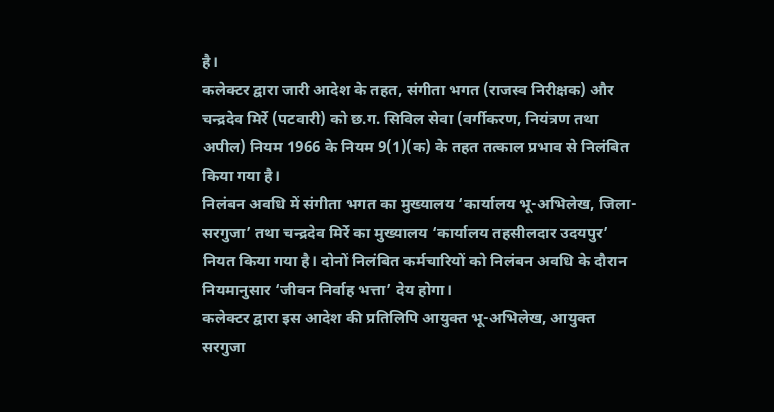है।
कलेक्टर द्वारा जारी आदेश के तहत, संगीता भगत (राजस्व निरीक्षक) और चन्द्रदेव मिर्रे (पटवारी) को छ.ग. सिविल सेवा (वर्गीकरण, नियंत्रण तथा अपील) नियम 1966 के नियम 9(1)(क) के तहत तत्काल प्रभाव से निलंबित किया गया है।
निलंबन अवधि में संगीता भगत का मुख्यालय ‘कार्यालय भू-अभिलेख, जिला-सरगुजा’ तथा चन्द्रदेव मिर्रे का मुख्यालय ‘कार्यालय तहसीलदार उदयपुर’ नियत किया गया है। दोनों निलंबित कर्मचारियों को निलंबन अवधि के दौरान नियमानुसार ‘जीवन निर्वाह भत्ता’ देय होगा।
कलेक्टर द्वारा इस आदेश की प्रतिलिपि आयुक्त भू-अभिलेख, आयुक्त सरगुजा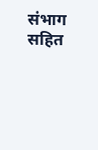संभाग सहित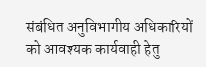संबंधित अनुविभागीय अधिकारियों को आवश्यक कार्यवाही हेतु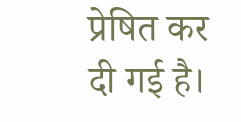प्रेषित कर दी गई है।